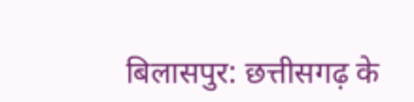बिलासपुर: छत्तीसगढ़ के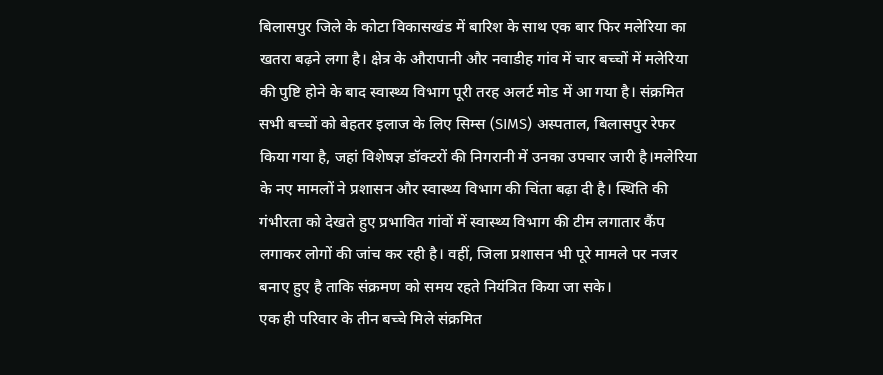बिलासपुर जिले के कोटा विकासखंड में बारिश के साथ एक बार फिर मलेरिया का खतरा बढ़ने लगा है। क्षेत्र के औरापानी और नवाडीह गांव में चार बच्चों में मलेरिया की पुष्टि होने के बाद स्वास्थ्य विभाग पूरी तरह अलर्ट मोड में आ गया है। संक्रमित सभी बच्चों को बेहतर इलाज के लिए सिम्स (SIMS) अस्पताल, बिलासपुर रेफर किया गया है, जहां विशेषज्ञ डॉक्टरों की निगरानी में उनका उपचार जारी है।मलेरिया के नए मामलों ने प्रशासन और स्वास्थ्य विभाग की चिंता बढ़ा दी है। स्थिति की गंभीरता को देखते हुए प्रभावित गांवों में स्वास्थ्य विभाग की टीम लगातार कैंप लगाकर लोगों की जांच कर रही है। वहीं, जिला प्रशासन भी पूरे मामले पर नजर बनाए हुए है ताकि संक्रमण को समय रहते नियंत्रित किया जा सके।
एक ही परिवार के तीन बच्चे मिले संक्रमित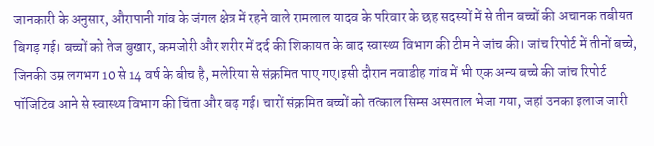जानकारी के अनुसार, औरापानी गांव के जंगल क्षेत्र में रहने वाले रामलाल यादव के परिवार के छह सदस्यों में से तीन बच्चों की अचानक तबीयत बिगड़ गई। बच्चों को तेज बुखार, कमजोरी और शरीर में दर्द की शिकायत के बाद स्वास्थ्य विभाग की टीम ने जांच की। जांच रिपोर्ट में तीनों बच्चे, जिनकी उम्र लगभग 10 से 14 वर्ष के बीच है, मलेरिया से संक्रमित पाए गए।इसी दौरान नवाडीह गांव में भी एक अन्य बच्चे की जांच रिपोर्ट पॉजिटिव आने से स्वास्थ्य विभाग की चिंता और बढ़ गई। चारों संक्रमित बच्चों को तत्काल सिम्स अस्पताल भेजा गया, जहां उनका इलाज जारी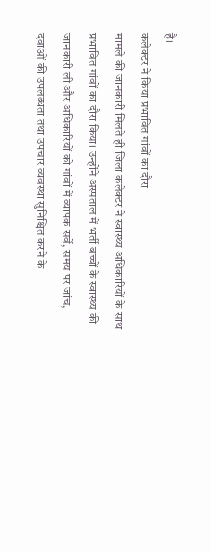है।
कलेक्टर ने किया प्रभावित गांवों का दौरा
मामले की जानकारी मिलते ही जिला कलेक्टर ने स्वास्थ्य अधिकारियों के साथ प्रभावित गांवों का दौरा किया। उन्होंने अस्पताल में भर्ती बच्चों के स्वास्थ्य की जानकारी ली और अधिकारियों को गांवों में व्यापक सर्वे, समय पर जांच, दवाओं की उपलब्धता तथा उपचार व्यवस्था सुनिश्चित करने के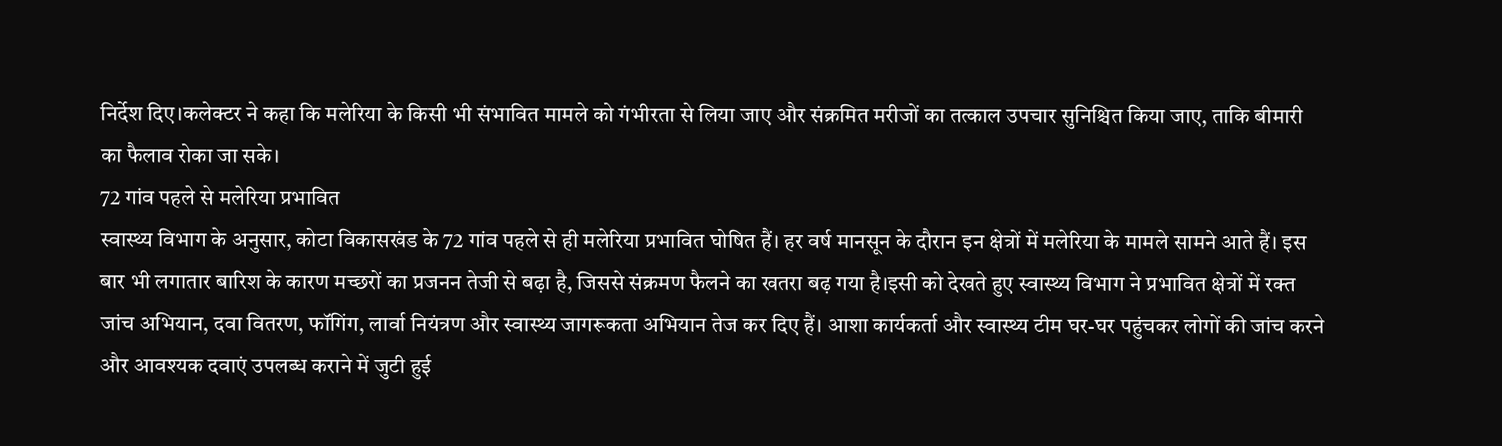निर्देश दिए।कलेक्टर ने कहा कि मलेरिया के किसी भी संभावित मामले को गंभीरता से लिया जाए और संक्रमित मरीजों का तत्काल उपचार सुनिश्चित किया जाए, ताकि बीमारी का फैलाव रोका जा सके।
72 गांव पहले से मलेरिया प्रभावित
स्वास्थ्य विभाग के अनुसार, कोटा विकासखंड के 72 गांव पहले से ही मलेरिया प्रभावित घोषित हैं। हर वर्ष मानसून के दौरान इन क्षेत्रों में मलेरिया के मामले सामने आते हैं। इस बार भी लगातार बारिश के कारण मच्छरों का प्रजनन तेजी से बढ़ा है, जिससे संक्रमण फैलने का खतरा बढ़ गया है।इसी को देखते हुए स्वास्थ्य विभाग ने प्रभावित क्षेत्रों में रक्त जांच अभियान, दवा वितरण, फॉगिंग, लार्वा नियंत्रण और स्वास्थ्य जागरूकता अभियान तेज कर दिए हैं। आशा कार्यकर्ता और स्वास्थ्य टीम घर-घर पहुंचकर लोगों की जांच करने और आवश्यक दवाएं उपलब्ध कराने में जुटी हुई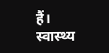हैं।
स्वास्थ्य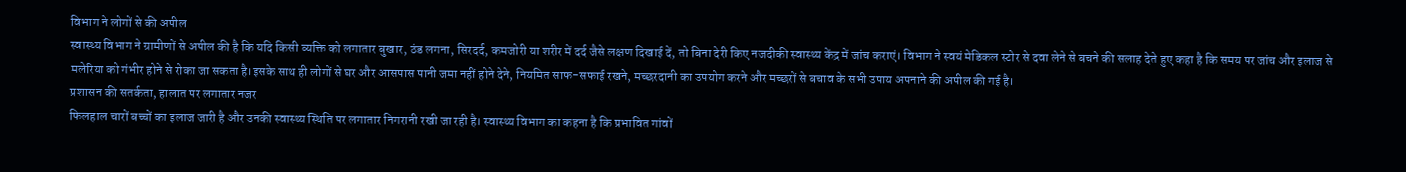विभाग ने लोगों से की अपील
स्वास्थ्य विभाग ने ग्रामीणों से अपील की है कि यदि किसी व्यक्ति को लगातार बुखार, ठंड लगना, सिरदर्द, कमजोरी या शरीर में दर्द जैसे लक्षण दिखाई दें, तो बिना देरी किए नजदीकी स्वास्थ्य केंद्र में जांच कराएं। विभाग ने स्वयं मेडिकल स्टोर से दवा लेने से बचने की सलाह देते हुए कहा है कि समय पर जांच और इलाज से मलेरिया को गंभीर होने से रोका जा सकता है।इसके साथ ही लोगों से घर और आसपास पानी जमा नहीं होने देने, नियमित साफ-सफाई रखने, मच्छरदानी का उपयोग करने और मच्छरों से बचाव के सभी उपाय अपनाने की अपील की गई है।
प्रशासन की सतर्कता, हालात पर लगातार नजर
फिलहाल चारों बच्चों का इलाज जारी है और उनकी स्वास्थ्य स्थिति पर लगातार निगरानी रखी जा रही है। स्वास्थ्य विभाग का कहना है कि प्रभावित गांवों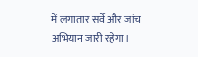में लगातार सर्वे और जांच अभियान जारी रहेगा।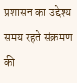प्रशासन का उद्देश्य समय रहते संक्रमण की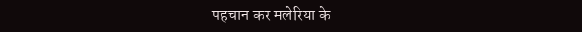पहचान कर मलेरिया के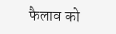फैलाव को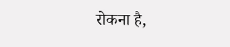रोकना है,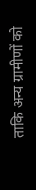ताकि अन्य ग्रामीणों को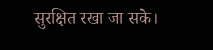सुरक्षित रखा जा सके।